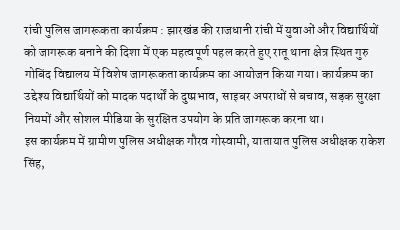रांची पुलिस जागरूकता कार्यक्रम : झारखंड की राजधानी रांची में युवाओं और विद्यार्थियों को जागरूक बनाने की दिशा में एक महत्वपूर्ण पहल करते हुए रातू थाना क्षेत्र स्थित गुरु गोबिंद विद्यालय में विशेष जागरूकता कार्यक्रम का आयोजन किया गया। कार्यक्रम का उद्देश्य विद्यार्थियों को मादक पदार्थों के दुष्प्रभाव, साइबर अपराधों से बचाव, सड़क सुरक्षा नियमों और सोशल मीडिया के सुरक्षित उपयोग के प्रति जागरूक करना था।
इस कार्यक्रम में ग्रामीण पुलिस अधीक्षक गौरव गोस्वामी, यातायात पुलिस अधीक्षक राकेश सिंह,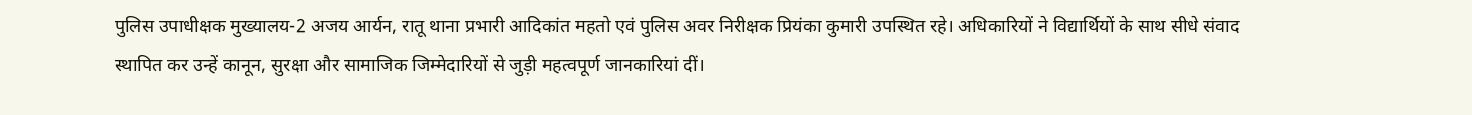पुलिस उपाधीक्षक मुख्यालय-2 अजय आर्यन, रातू थाना प्रभारी आदिकांत महतो एवं पुलिस अवर निरीक्षक प्रियंका कुमारी उपस्थित रहे। अधिकारियों ने विद्यार्थियों के साथ सीधे संवाद स्थापित कर उन्हें कानून, सुरक्षा और सामाजिक जिम्मेदारियों से जुड़ी महत्वपूर्ण जानकारियां दीं।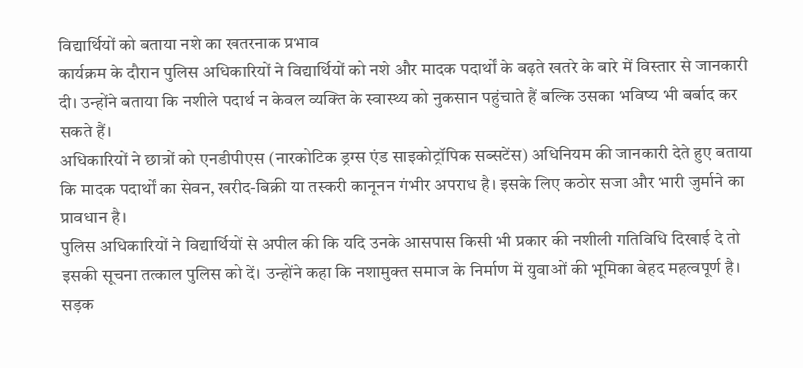विद्यार्थियों को बताया नशे का खतरनाक प्रभाव
कार्यक्रम के दौरान पुलिस अधिकारियों ने विद्यार्थियों को नशे और मादक पदार्थों के बढ़ते खतरे के बारे में विस्तार से जानकारी दी। उन्होंने बताया कि नशीले पदार्थ न केवल व्यक्ति के स्वास्थ्य को नुकसान पहुंचाते हैं बल्कि उसका भविष्य भी बर्बाद कर सकते हैं।
अधिकारियों ने छात्रों को एनडीपीएस (नारकोटिक ड्रग्स एंड साइकोट्रॉपिक सब्सटेंस) अधिनियम की जानकारी देते हुए बताया कि मादक पदार्थों का सेवन, खरीद-बिक्री या तस्करी कानूनन गंभीर अपराध है। इसके लिए कठोर सजा और भारी जुर्माने का प्रावधान है।
पुलिस अधिकारियों ने विद्यार्थियों से अपील की कि यदि उनके आसपास किसी भी प्रकार की नशीली गतिविधि दिखाई दे तो इसकी सूचना तत्काल पुलिस को दें। उन्होंने कहा कि नशामुक्त समाज के निर्माण में युवाओं की भूमिका बेहद महत्वपूर्ण है।
सड़क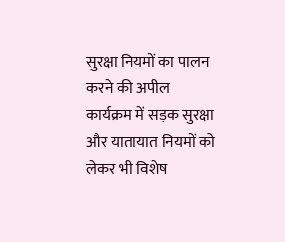सुरक्षा नियमों का पालन करने की अपील
कार्यक्रम में सड़क सुरक्षा और यातायात नियमों को लेकर भी विशेष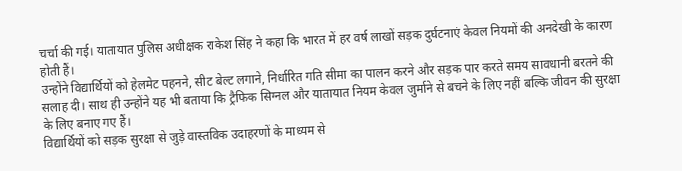चर्चा की गई। यातायात पुलिस अधीक्षक राकेश सिंह ने कहा कि भारत में हर वर्ष लाखों सड़क दुर्घटनाएं केवल नियमों की अनदेखी के कारण होती हैं।
उन्होंने विद्यार्थियों को हेलमेट पहनने, सीट बेल्ट लगाने, निर्धारित गति सीमा का पालन करने और सड़क पार करते समय सावधानी बरतने की सलाह दी। साथ ही उन्होंने यह भी बताया कि ट्रैफिक सिग्नल और यातायात नियम केवल जुर्माने से बचने के लिए नहीं बल्कि जीवन की सुरक्षा के लिए बनाए गए हैं।
विद्यार्थियों को सड़क सुरक्षा से जुड़े वास्तविक उदाहरणों के माध्यम से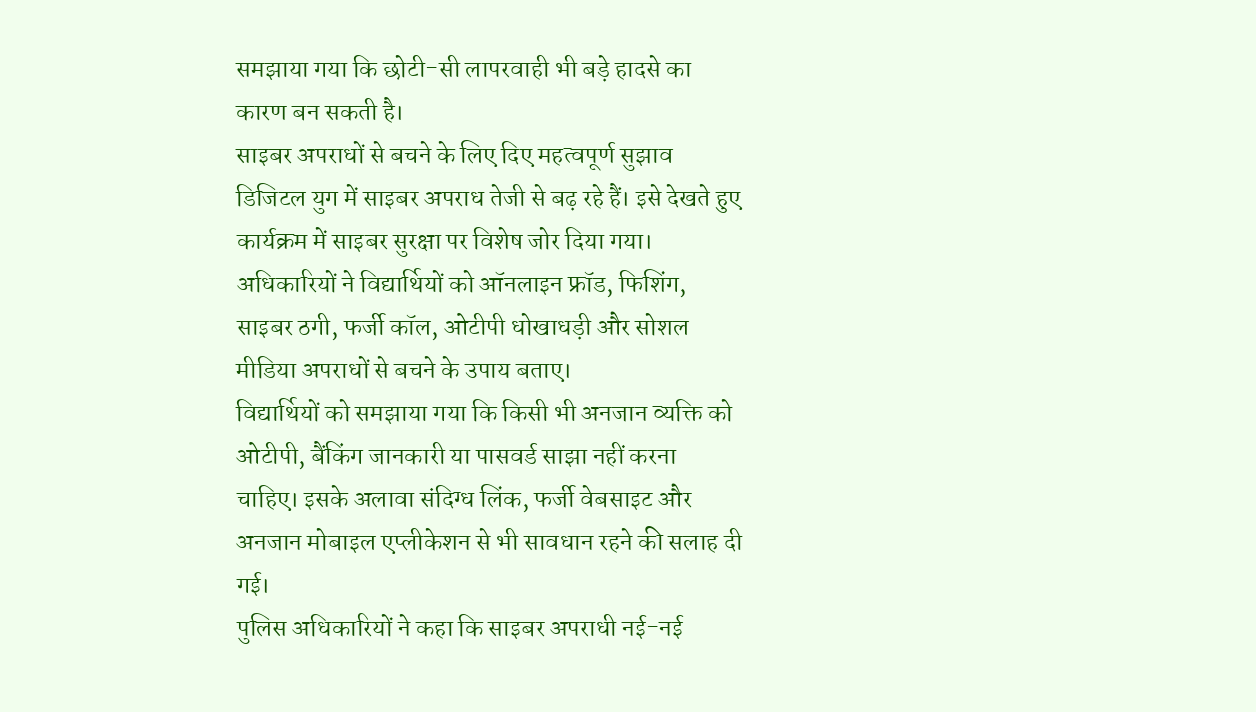समझाया गया कि छोटी-सी लापरवाही भी बड़े हादसे का कारण बन सकती है।
साइबर अपराधों से बचने के लिए दिए महत्वपूर्ण सुझाव
डिजिटल युग में साइबर अपराध तेजी से बढ़ रहे हैं। इसे देखते हुए कार्यक्रम में साइबर सुरक्षा पर विशेष जोर दिया गया। अधिकारियों ने विद्यार्थियों को ऑनलाइन फ्रॉड, फिशिंग, साइबर ठगी, फर्जी कॉल, ओटीपी धोखाधड़ी और सोशल मीडिया अपराधों से बचने के उपाय बताए।
विद्यार्थियों को समझाया गया कि किसी भी अनजान व्यक्ति को ओटीपी, बैंकिंग जानकारी या पासवर्ड साझा नहीं करना चाहिए। इसके अलावा संदिग्ध लिंक, फर्जी वेबसाइट और अनजान मोबाइल एप्लीकेशन से भी सावधान रहने की सलाह दी गई।
पुलिस अधिकारियों ने कहा कि साइबर अपराधी नई-नई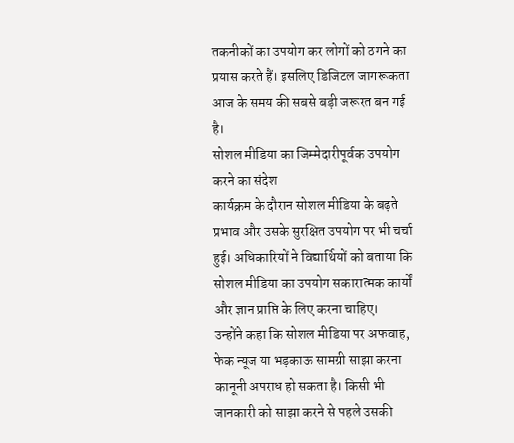तकनीकों का उपयोग कर लोगों को ठगने का प्रयास करते हैं। इसलिए डिजिटल जागरूकता आज के समय की सबसे बड़ी जरूरत बन गई है।
सोशल मीडिया का जिम्मेदारीपूर्वक उपयोग करने का संदेश
कार्यक्रम के दौरान सोशल मीडिया के बढ़ते प्रभाव और उसके सुरक्षित उपयोग पर भी चर्चा हुई। अधिकारियों ने विद्यार्थियों को बताया कि सोशल मीडिया का उपयोग सकारात्मक कार्यों और ज्ञान प्राप्ति के लिए करना चाहिए।
उन्होंने कहा कि सोशल मीडिया पर अफवाह, फेक न्यूज या भड़काऊ सामग्री साझा करना कानूनी अपराध हो सकता है। किसी भी जानकारी को साझा करने से पहले उसकी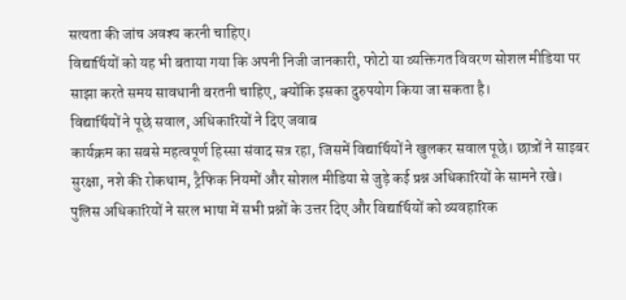सत्यता की जांच अवश्य करनी चाहिए।
विद्यार्थियों को यह भी बताया गया कि अपनी निजी जानकारी, फोटो या व्यक्तिगत विवरण सोशल मीडिया पर साझा करते समय सावधानी बरतनी चाहिए, क्योंकि इसका दुरुपयोग किया जा सकता है।
विद्यार्थियों ने पूछे सवाल, अधिकारियों ने दिए जवाब
कार्यक्रम का सबसे महत्वपूर्ण हिस्सा संवाद सत्र रहा, जिसमें विद्यार्थियों ने खुलकर सवाल पूछे। छात्रों ने साइबर सुरक्षा, नशे की रोकथाम, ट्रैफिक नियमों और सोशल मीडिया से जुड़े कई प्रश्न अधिकारियों के सामने रखे।
पुलिस अधिकारियों ने सरल भाषा में सभी प्रश्नों के उत्तर दिए और विद्यार्थियों को व्यवहारिक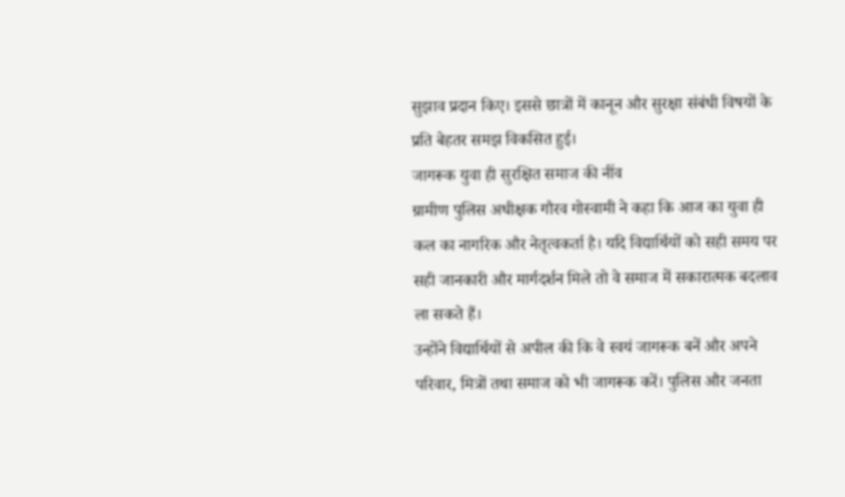सुझाव प्रदान किए। इससे छात्रों में कानून और सुरक्षा संबंधी विषयों के प्रति बेहतर समझ विकसित हुई।
जागरूक युवा ही सुरक्षित समाज की नींव
ग्रामीण पुलिस अधीक्षक गौरव गोस्वामी ने कहा कि आज का युवा ही कल का नागरिक और नेतृत्वकर्ता है। यदि विद्यार्थियों को सही समय पर सही जानकारी और मार्गदर्शन मिले तो वे समाज में सकारात्मक बदलाव ला सकते हैं।
उन्होंने विद्यार्थियों से अपील की कि वे स्वयं जागरूक बनें और अपने परिवार, मित्रों तथा समाज को भी जागरूक करें। पुलिस और जनता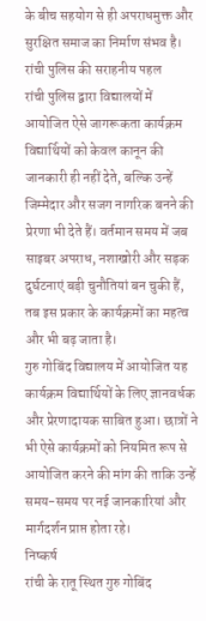के बीच सहयोग से ही अपराधमुक्त और सुरक्षित समाज का निर्माण संभव है।
रांची पुलिस की सराहनीय पहल
रांची पुलिस द्वारा विद्यालयों में आयोजित ऐसे जागरूकता कार्यक्रम विद्यार्थियों को केवल कानून की जानकारी ही नहीं देते, बल्कि उन्हें जिम्मेदार और सजग नागरिक बनने की प्रेरणा भी देते हैं। वर्तमान समय में जब साइबर अपराध, नशाखोरी और सड़क दुर्घटनाएं बड़ी चुनौतियां बन चुकी हैं, तब इस प्रकार के कार्यक्रमों का महत्व और भी बढ़ जाता है।
गुरु गोबिंद विद्यालय में आयोजित यह कार्यक्रम विद्यार्थियों के लिए ज्ञानवर्धक और प्रेरणादायक साबित हुआ। छात्रों ने भी ऐसे कार्यक्रमों को नियमित रूप से आयोजित करने की मांग की ताकि उन्हें समय-समय पर नई जानकारियां और मार्गदर्शन प्राप्त होता रहे।
निष्कर्ष
रांची के रातू स्थित गुरु गोबिंद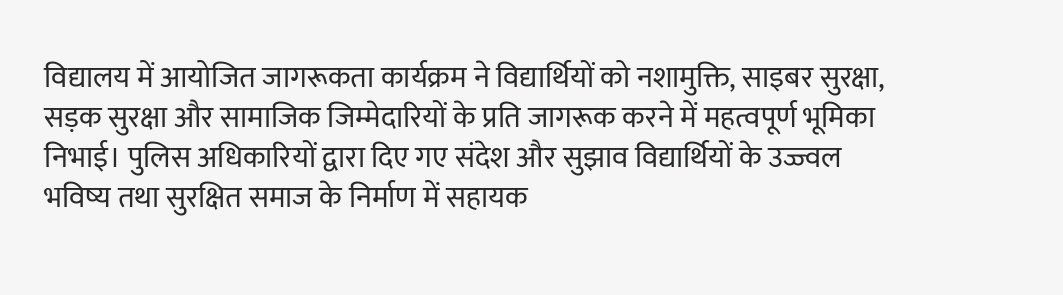विद्यालय में आयोजित जागरूकता कार्यक्रम ने विद्यार्थियों को नशामुक्ति, साइबर सुरक्षा, सड़क सुरक्षा और सामाजिक जिम्मेदारियों के प्रति जागरूक करने में महत्वपूर्ण भूमिका निभाई। पुलिस अधिकारियों द्वारा दिए गए संदेश और सुझाव विद्यार्थियों के उज्ज्वल भविष्य तथा सुरक्षित समाज के निर्माण में सहायक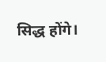सिद्ध होंगे।